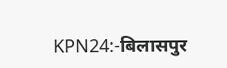KPN24:-बिलासपुर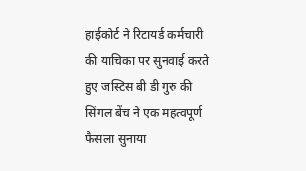हाईकोर्ट ने रिटायर्ड कर्मचारी की याचिका पर सुनवाई करते हुए जस्टिस बी डी गुरु की सिंगल बेंच ने एक महत्वपूर्ण फैसला सुनाया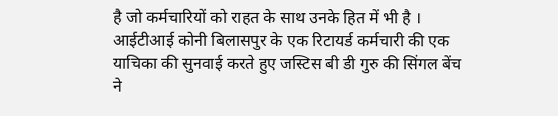है जो कर्मचारियों को राहत के साथ उनके हित में भी है ।
आईटीआई कोनी बिलासपुर के एक रिटायर्ड कर्मचारी की एक याचिका की सुनवाई करते हुए जस्टिस बी डी गुरु की सिंगल बेंच ने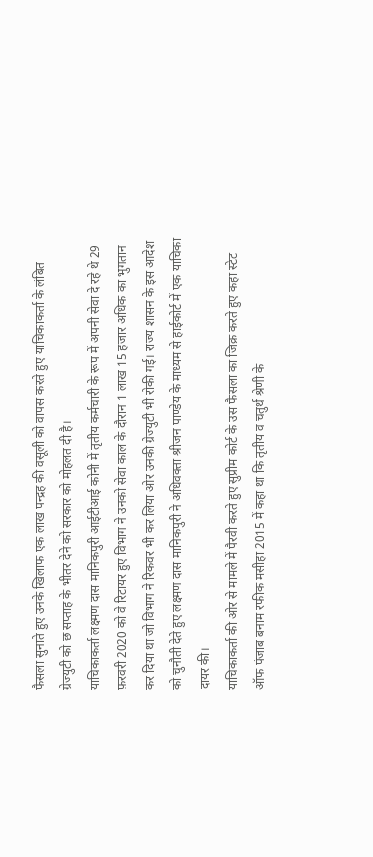फैसला सुनाते हुए उनके खिलाफ एक लाख पन्द्रह की वसूली को वापस करते हुए याचिकाकर्ता के लंबित ग्रेज्युटी को छ सप्ताह के भीतर देने को सरकार को मोहलत दी है।
याचिकाकर्ता लक्ष्मण दास मानिकपुरी आईटीआई कोनी में तृतीय कर्मचारी के रूप में अपनी सेवा दे रहे थे 29 फ़रवरी 2020 को वे रिटायर हुए विभाग ने उनको सेवा काल के दौरान 1 लाख 15 हजार अधिक का भुगतान कर दिया था जो विभाग ने रिकवर भी कर लिया ओर उनकी ग्रेज्युटी भी रोकी गई। राज्य शासन के इस आदेश को चुनौती देते हुए लक्ष्मण दास मानिकपुरी ने अधिवक्ता श्रीजन पाण्डेय के माध्यम से हाईकोर्ट में एक याचिका दायर की।
याचिकाकर्ता की ओर से मामले में पैरवी करते हुए सुप्रीम कोर्ट के उस फैसला का जिक्र करते हुए कहा स्टेट ऑफ पंजाब बनाम रफीक मसीहा 2015 में कहा था कि तृतीय व चतुर्थ श्रेणी के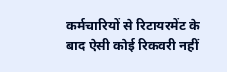कर्मचारियों से रिटायरमेंट के बाद ऐसी कोई रिकवरी नहीं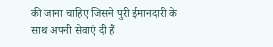की जाना चाहिए जिसने पुरी ईमानदारी के साथ अपनी सेवाएं दी हैं